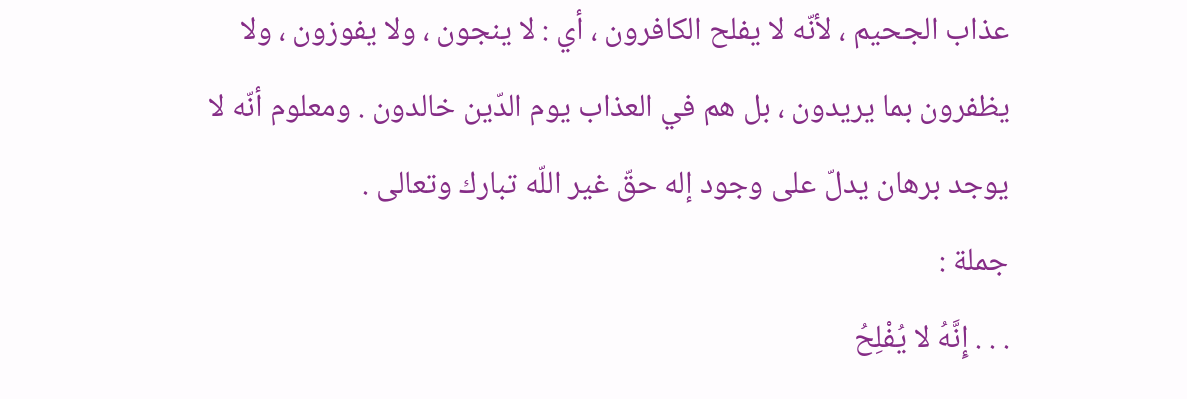عذاب الجحيم ، لأنّه لا يفلح الكافرون ، أي : لا ينجون ، ولا يفوزون ، ولا يظفرون بما يريدون ، بل هم في العذاب يوم الدّين خالدون . ومعلوم أنّه لا يوجد برهان يدلّ على وجود إله حقّ غير اللّه تبارك وتعالى .
جملة :
. . . إِنَّهُ لا يُفْلِحُ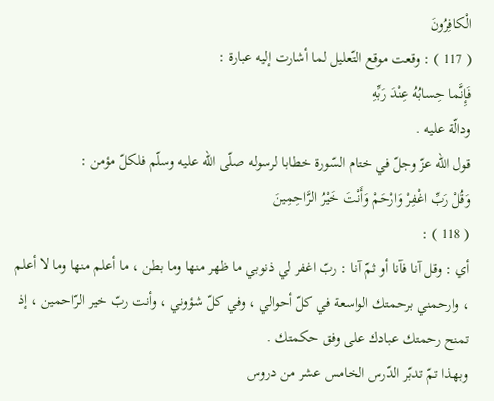الْكافِرُونَ
( 117 ) : وقعت موقع التّعليل لما أشارت إليه عبارة :
فَإِنَّما حِسابُهُ عِنْدَ رَبِّهِ
ودالّة عليه .
قول اللّه عزّ وجلّ في ختام السّورة خطابا لرسوله صلّى اللّه عليه وسلّم فلكلّ مؤمن :
وَقُلْ رَبِّ اغْفِرْ وَارْحَمْ وَأَنْتَ خَيْرُ الرَّاحِمِينَ
( 118 ) :
أي : وقل آنا فآنا أو ثمّ آنا : ربّ اغفر لي ذنوبي ما ظهر منها وما بطن ، ما أعلم منها وما لا أعلم ، وارحمني برحمتك الواسعة في كلّ أحوالي ، وفي كلّ شؤوني ، وأنت ربّ خير الرّاحمين ، إذ تمنح رحمتك عبادك على وفق حكمتك .
وبهذا تمّ تدبّر الدّرس الخامس عشر من دروس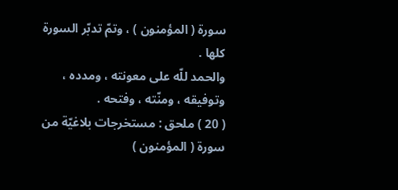سورة ( المؤمنون ) ، وتمّ تدبّر السورة كلها .
والحمد للّه على معونته ، ومدده ، وتوفيقه ، ومنّته ، وفتحه .
( 20 ) ملحق : مستخرجات بلاغيّة من سورة ( المؤمنون )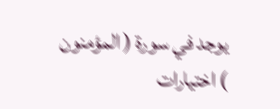يوجد في سورة ( المؤمنون ) اختيارات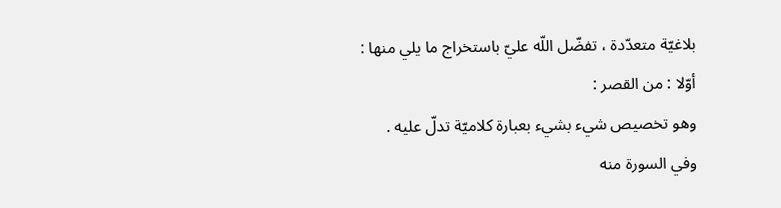بلاغيّة متعدّدة ، تفضّل اللّه عليّ باستخراج ما يلي منها :
أوّلا : من القصر :
وهو تخصيص شيء بشيء بعبارة كلاميّة تدلّ عليه .
وفي السورة منه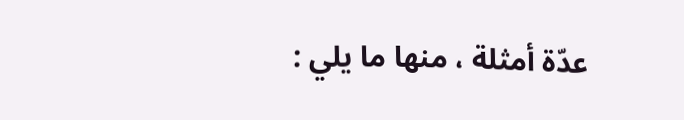عدّة أمثلة ، منها ما يلي :